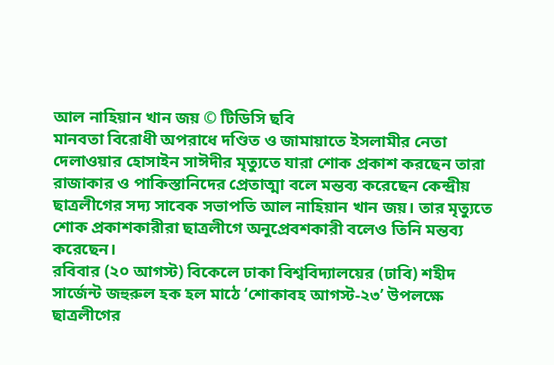আল নাহিয়ান খান জয় © টিডিসি ছবি
মানবতা বিরোধী অপরাধে দণ্ডিত ও জামায়াতে ইসলামীর নেতা দেলাওয়ার হোসাইন সাঈদীর মৃত্যুতে যারা শোক প্রকাশ করছেন তারা রাজাকার ও পাকিস্তানিদের প্রেতাত্মা বলে মন্তব্য করেছেন কেন্দ্রীয় ছাত্রলীগের সদ্য সাবেক সভাপতি আল নাহিয়ান খান জয়। তার মৃত্যুতে শোক প্রকাশকারীরা ছাত্রলীগে অনুপ্রেবশকারী বলেও তিনি মন্তব্য করেছেন।
রবিবার (২০ আগস্ট) বিকেলে ঢাকা বিশ্ববিদ্যালয়ের (ঢাবি) শহীদ সার্জেন্ট জহুরুল হক হল মাঠে ‘শোকাবহ আগস্ট-২৩’ উপলক্ষে ছাত্রলীগের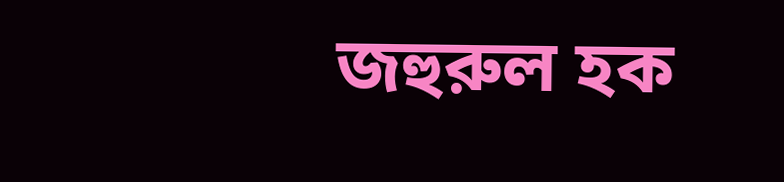জহুরুল হক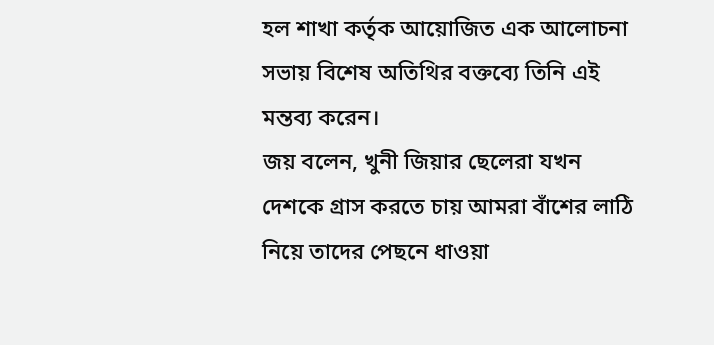হল শাখা কর্তৃক আয়োজিত এক আলোচনা সভায় বিশেষ অতিথির বক্তব্যে তিনি এই মন্তব্য করেন।
জয় বলেন, খুনী জিয়ার ছেলেরা যখন দেশকে গ্রাস করতে চায় আমরা বাঁশের লাঠি নিয়ে তাদের পেছনে ধাওয়া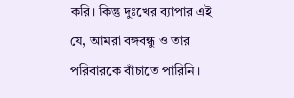করি। কিন্তু দুঃখের ব্যাপার এই যে, আমরা বঙ্গবন্ধু ও তার পরিবারকে বাঁচাতে পারিনি।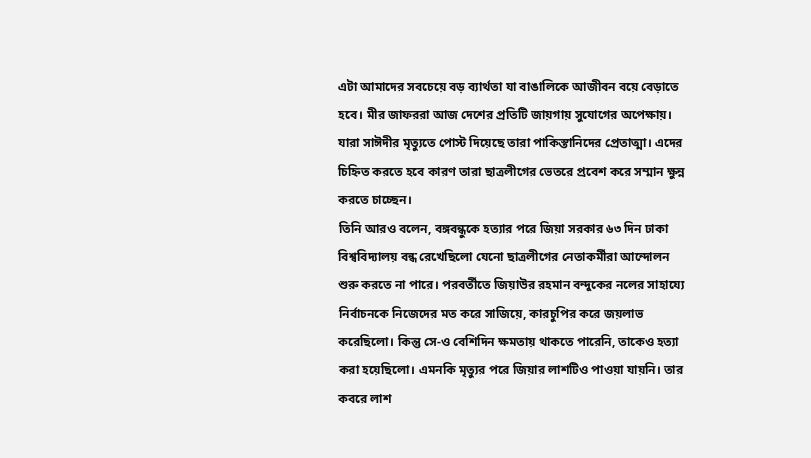এটা আমাদের সবচেয়ে বড় ব্যার্থতা যা বাঙালিকে আজীবন বয়ে বেড়াতে হবে। মীর জাফররা আজ দেশের প্রতিটি জায়গায় সুযোগের অপেক্ষায়। যারা সাঈদীর মৃত্যুতে পোস্ট দিয়েছে তারা পাকিস্তানিদের প্রেতাত্মা। এদের চিহ্নিত করতে হবে কারণ তারা ছাত্রলীগের ভেতরে প্রবেশ করে সম্মান ক্ষুন্ন করতে চাচ্ছেন।
তিনি আরও বলেন, বঙ্গবন্ধুকে হত্যার পরে জিয়া সরকার ৬৩ দিন ঢাকা বিশ্ববিদ্যালয় বন্ধ রেখেছিলো যেনো ছাত্রলীগের নেতাকর্মীরা আন্দোলন শুরু করতে না পারে। পরবর্তীতে জিয়াউর রহমান বন্দুকের নলের সাহায্যে নির্বাচনকে নিজেদের মত করে সাজিয়ে, কারচুপির করে জয়লাভ করেছিলো। কিন্তু সে-ও বেশিদিন ক্ষমতায় থাকতে পারেনি, তাকেও হত্যা করা হয়েছিলো। এমনকি মৃত্যুর পরে জিয়ার লাশটিও পাওয়া যায়নি। তার কবরে লাশ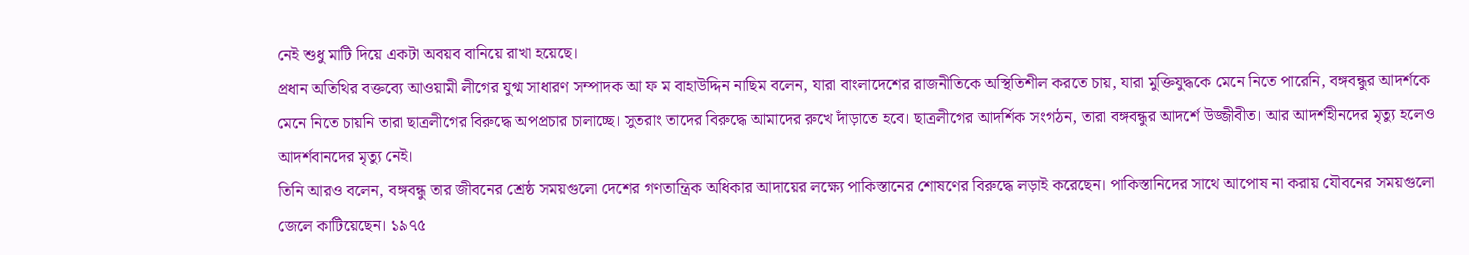নেই শুধু মাটি দিয়ে একটা অবয়ব বানিয়ে রাখা হয়েছে।
প্রধান অতিথির বক্তব্যে আওয়ামী লীগের যুগ্ম সাধারণ সম্পাদক আ ফ ম বাহাউদ্দিন নাছিম বলেন, যারা বাংলাদেশের রাজনীতিকে অস্থিতিশীল করতে চায়, যারা মুক্তিযুদ্ধকে মেনে নিতে পারেনি, বঙ্গবন্ধুর আদর্শকে মেনে নিতে চায়নি তারা ছাত্রলীগের বিরুদ্ধে অপপ্রচার চালাচ্ছে। সুতরাং তাদের বিরুদ্ধে আমাদের রুখে দাঁড়াতে হবে। ছাত্রলীগের আদর্শিক সংগঠন, তারা বঙ্গবন্ধুর আদর্শে উজ্জীবীত। আর আদর্শহীনদের মৃত্যু হলেও আদর্শবানদের মৃত্যু নেই।
তিনি আরও বলেন, বঙ্গবন্ধু তার জীবনের শ্রেষ্ঠ সময়গুলো দেশের গণতান্ত্রিক অধিকার আদায়ের লক্ষ্যে পাকিস্তানের শোষণের বিরুদ্ধে লড়াই করেছেন। পাকিস্তানিদের সাথে আপোষ না করায় যৌবনের সময়গুলো জেলে কাটিয়েছেন। ১৯৭৫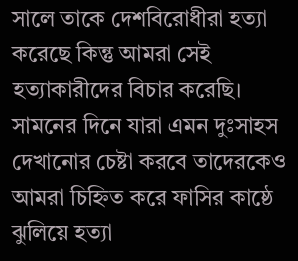সালে তাকে দেশবিরোধীরা হত্যা করেছে কিন্তু আমরা সেই হত্যাকারীদের বিচার করেছি। সামনের দিনে যারা এমন দুঃসাহস দেখানোর চেষ্টা করবে তাদেরকেও আমরা চিহ্নিত করে ফাসির কাষ্ঠে ঝুলিয়ে হত্যা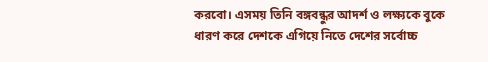করবো। এসময় তিনি বঙ্গবন্ধুর আদর্শ ও লক্ষ্যকে বুকে ধারণ করে দেশকে এগিয়ে নিতে দেশের সর্বোচ্চ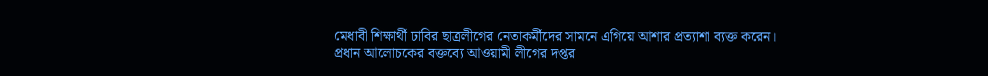মেধাবী শিক্ষার্থী ঢাবির ছাত্রলীগের নেতাকর্মীদের সামনে এগিয়ে আশার প্রত্যাশা ব্যক্ত করেন।
প্রধান আলোচকের বক্তব্যে আওয়ামী লীগের দপ্তর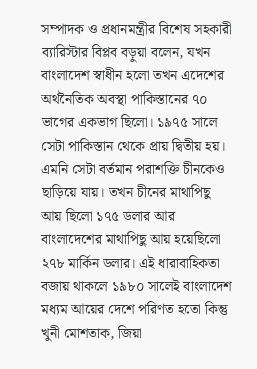সম্পাদক ও প্রধানমন্ত্রীর বিশেষ সহকারী ব্যারিস্টার বিপ্লব বড়ুয়া বলেন, যখন বাংলাদেশ স্বাধীন হলো তখন এদেশের অর্থনৈতিক অবস্থা পাকিস্তানের ৭০ ভাগের একভাগ ছিলো। ১৯৭৫ সালে সেটা পাকিস্তান থেকে প্রায় দ্বিতীয় হয়। এমনি সেটা বর্তমান পরাশক্তি চীনকেও ছাড়িয়ে যায়। তখন চীনের মাথাপিছু আয় ছিলো ১৭৫ ডলার আর বাংলাদেশের মাথাপিছু আয় হয়েছিলো ২৭৮ মার্কিন ডলার। এই ধারাবাহিকতা বজায় থাকলে ১৯৮০ সালেই বাংলাদেশ মধ্যম আয়ের দেশে পরিণত হতো কিন্তু খুনী মোশতাক, জিয়া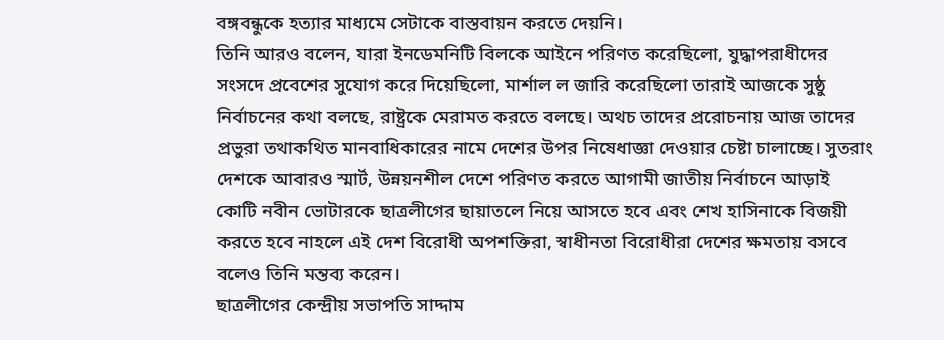বঙ্গবন্ধুকে হত্যার মাধ্যমে সেটাকে বাস্তবায়ন করতে দেয়নি।
তিনি আরও বলেন, যারা ইনডেমনিটি বিলকে আইনে পরিণত করেছিলো, যুদ্ধাপরাধীদের সংসদে প্রবেশের সুযোগ করে দিয়েছিলো, মার্শাল ল জারি করেছিলো তারাই আজকে সুষ্ঠু নির্বাচনের কথা বলছে, রাষ্ট্রকে মেরামত করতে বলছে। অথচ তাদের প্ররোচনায় আজ তাদের প্রভুরা তথাকথিত মানবাধিকারের নামে দেশের উপর নিষেধাজ্ঞা দেওয়ার চেষ্টা চালাচ্ছে। সুতরাং দেশকে আবারও স্মার্ট, উন্নয়নশীল দেশে পরিণত করতে আগামী জাতীয় নির্বাচনে আড়াই কোটি নবীন ভোটারকে ছাত্রলীগের ছায়াতলে নিয়ে আসতে হবে এবং শেখ হাসিনাকে বিজয়ী করতে হবে নাহলে এই দেশ বিরোধী অপশক্তিরা, স্বাধীনতা বিরোধীরা দেশের ক্ষমতায় বসবে বলেও তিনি মন্তব্য করেন।
ছাত্রলীগের কেন্দ্রীয় সভাপতি সাদ্দাম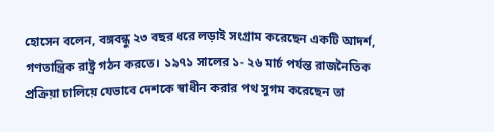হোসেন বলেন, বঙ্গবন্ধু ২৩ বছর ধরে লড়াই সংগ্রাম করেছেন একটি আদর্শ, গণতান্ত্রিক রাষ্ট্র গঠন করতে। ১৯৭১ সালের ১- ২৬ মার্চ পর্যন্ত রাজনৈতিক প্রক্রিয়া চালিয়ে যেভাবে দেশকে স্বাধীন করার পথ সুগম করেছেন তা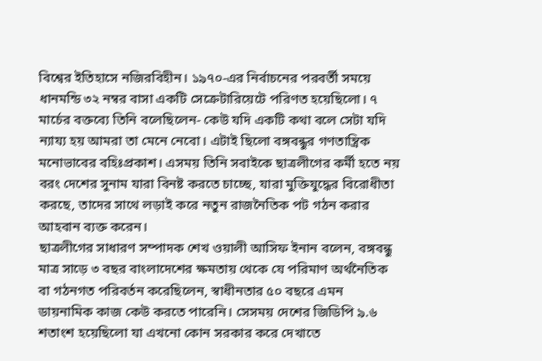বিশ্বের ইতিহাসে নজিরবিহীন। ১৯৭০-এর নির্বাচনের পরবর্তী সময়ে ধানমন্ডি ৩২ নম্বর বাসা একটি সেক্রেটারিয়েটে পরিণত হয়েছিলো। ৭ মার্চের বক্তব্যে তিনি বলেছিলেন- কেউ যদি একটি কথা বলে সেটা যদি ন্যায্য হয় আমরা তা মেনে নেবো। এটাই ছিলো বঙ্গবন্ধুর গণতান্ত্রিক মনোভাবের বহিঃপ্রকাশ। এসময় তিনি সবাইকে ছাত্রলীগের কর্মী হতে নয় বরং দেশের সুনাম যারা বিনষ্ট করতে চাচ্ছে, যারা মুক্তিযুদ্ধের বিরোধীতা করছে, তাদের সাথে লড়াই করে নতুন রাজনৈতিক পট গঠন করার আহবান ব্যক্ত করেন।
ছাত্রলীগের সাধারণ সম্পাদক শেখ ওয়ালী আসিফ ইনান বলেন, বঙ্গবন্ধু মাত্র সাড়ে ৩ বছর বাংলাদেশের ক্ষমতায় থেকে যে পরিমাণ অর্থনৈতিক বা গঠনগত পরিবর্তন করেছিলেন, স্বাধীনতার ৫০ বছরে এমন ডায়নামিক কাজ কেউ করতে পারেনি। সেসময় দেশের জিডিপি ৯.৬ শতাংশ হয়েছিলো যা এখনো কোন সরকার করে দেখাতে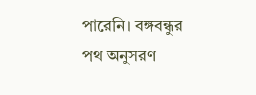পারেনি। বঙ্গবন্ধুর পথ অনুসরণ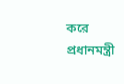করে প্রধানমন্ত্রী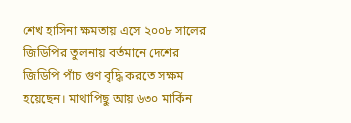শেখ হাসিনা ক্ষমতায় এসে ২০০৮ সালের জিডিপির তুলনায় বর্তমানে দেশের জিডিপি পাঁচ গুণ বৃদ্ধি করতে সক্ষম হয়েছেন। মাথাপিছু আয় ৬৩০ মার্কিন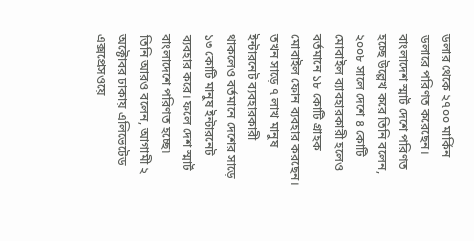ডলার থেকে ২৭০০ মার্কিন ডলারে পরিণত করেছেন।
বাংলাদেশ স্মার্ট দেশে পরিণত হচ্ছে উল্লেখ করে তিনি বলেন, ২০০৮ সালে দেশে ৪ কোটি মোবাইল ব্যাবহারকারী হলেও বর্তমানে ১৮ কোটি গ্রাহক মোবাইল ফোন ব্যবহার করছেন। তখন সাড়ে ৭ লাখ মানুষ ইন্টারনেট ব্যবহারকারী থাকলেও বর্তমানে দেশের সাড়ে ১৩ কোটি মানুষ ইন্টারনেট ব্যবহার করে। ফলে দেশ স্মার্ট বাংলাদেশে পরিণত হচ্ছে৷
তিনি আরও বলেন, আগামী ২ অক্টোবর ঢাকায় এলিভেটেড এক্সপ্রেসওয়ে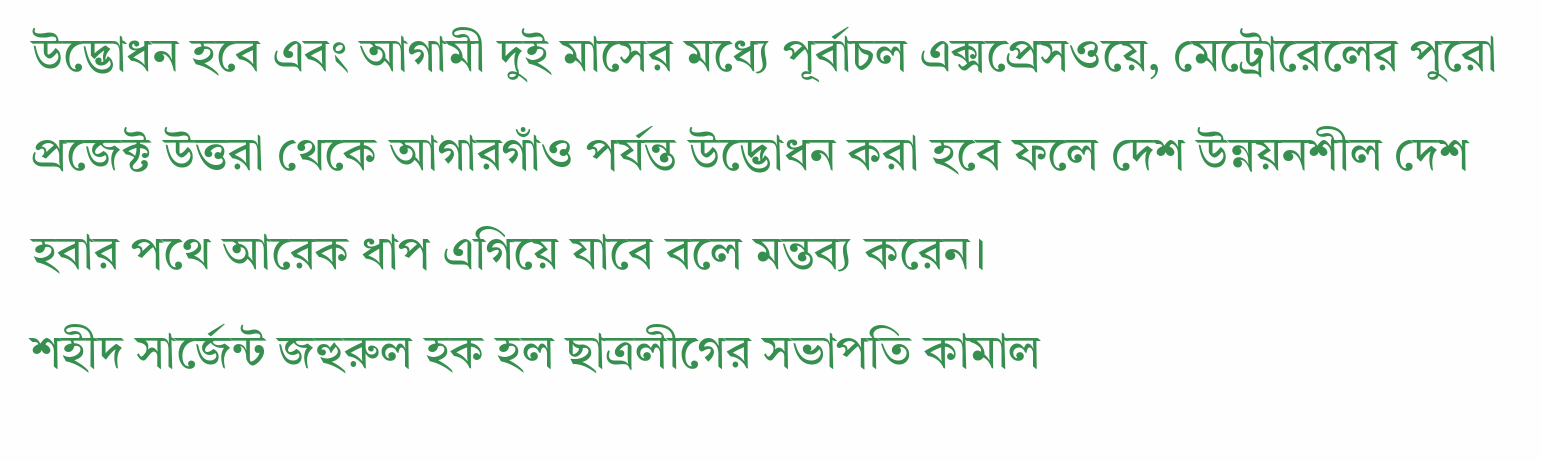উদ্ভোধন হবে এবং আগামী দুই মাসের মধ্যে পূর্বাচল এক্সপ্রেসওয়ে, মেট্রোরেলের পুরো প্রজেক্ট উত্তরা থেকে আগারগাঁও পর্যন্ত উদ্ভোধন করা হবে ফলে দেশ উন্নয়নশীল দেশ হবার পথে আরেক ধাপ এগিয়ে যাবে বলে মন্তব্য করেন।
শহীদ সার্জেন্ট জহুরুল হক হল ছাত্রলীগের সভাপতি কামাল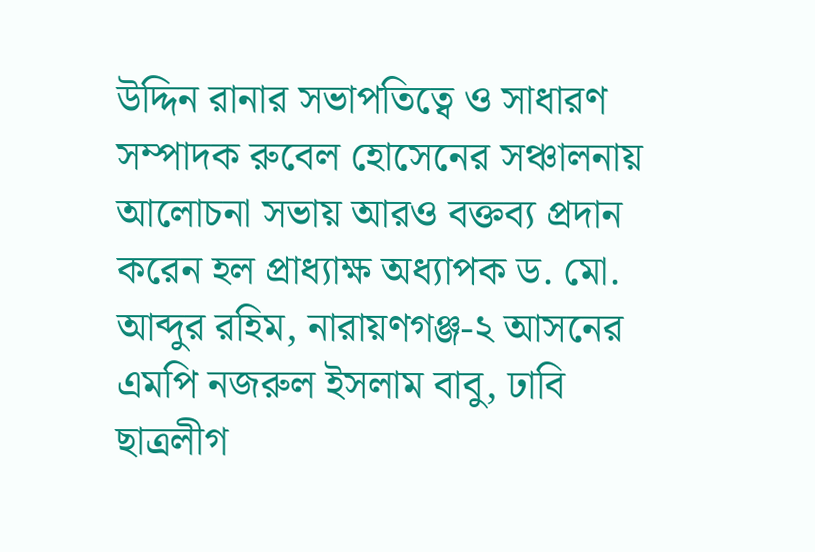উদ্দিন রানার সভাপতিত্বে ও সাধারণ সম্পাদক রুবেল হোসেনের সঞ্চালনায় আলোচনা সভায় আরও বক্তব্য প্রদান করেন হল প্রাধ্যাক্ষ অধ্যাপক ড. মো. আব্দুর রহিম, নারায়ণগঞ্জ-২ আসনের এমপি নজরুল ইসলাম বাবু, ঢাবি ছাত্রলীগ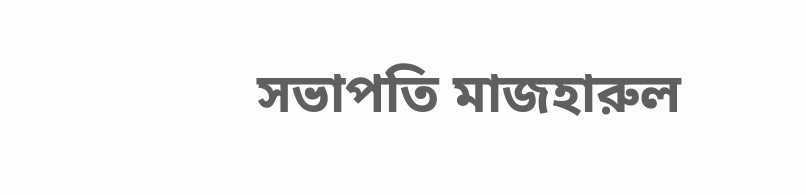সভাপতি মাজহারুল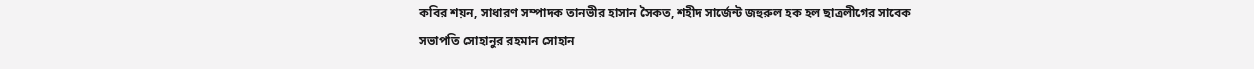কবির শয়ন, সাধারণ সম্পাদক তানভীর হাসান সৈকত, শহীদ সার্জেন্ট জহুরুল হক হল ছাত্রলীগের সাবেক সভাপতি সোহানুর রহমান সোহান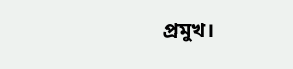প্রমুখ।